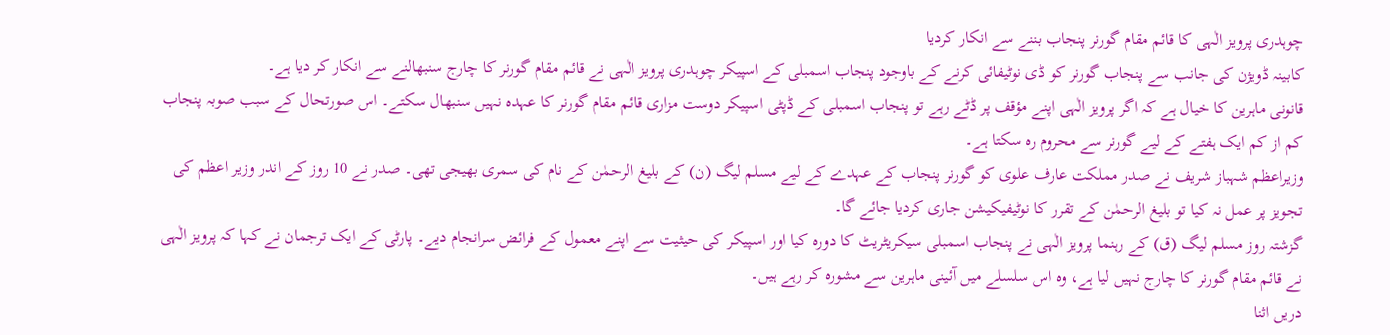چوہدری پرویز الٰہی کا قائم مقام گورنر پنجاب بننے سے انکار کردیا
کابینہ ڈویژن کی جانب سے پنجاب گورنر کو ڈی نوٹیفائی کرنے کے باوجود پنجاب اسمبلی کے اسپیکر چوہدری پرویز الٰہی نے قائم مقام گورنر کا چارج سنبھالنے سے انکار کر دیا ہے۔
قانونی ماہرین کا خیال ہے کہ اگر پرویز الٰہی اپنے مؤقف پر ڈٹے رہے تو پنجاب اسمبلی کے ڈپٹی اسپیکر دوست مزاری قائم مقام گورنر کا عہدہ نہیں سنبھال سکتے۔ اس صورتحال کے سبب صوبہ پنجاب کم از کم ایک ہفتے کے لیے گورنر سے محروم رہ سکتا ہے۔
وزیراعظم شہباز شریف نے صدر مملکت عارف علوی کو گورنر پنجاب کے عہدے کے لیے مسلم لیگ (ن) کے بلیغ الرحمٰن کے نام کی سمری بھیجی تھی۔ صدر نے 10 روز کے اندر وزیر اعظم کی تجویز پر عمل نہ کیا تو بلیغ الرحمٰن کے تقرر کا نوٹیفیکیشن جاری کردیا جائے گا۔
گزشتہ روز مسلم لیگ (ق) کے رہنما پرویز الٰہی نے پنجاب اسمبلی سیکریٹریٹ کا دورہ کیا اور اسپیکر کی حیثیت سے اپنے معمول کے فرائض سرانجام دیے۔ پارٹی کے ایک ترجمان نے کہا کہ پرویز الٰہی نے قائم مقام گورنر کا چارج نہیں لیا ہے، وہ اس سلسلے میں آئینی ماہرین سے مشورہ کر رہے ہیں۔
دریں اثنا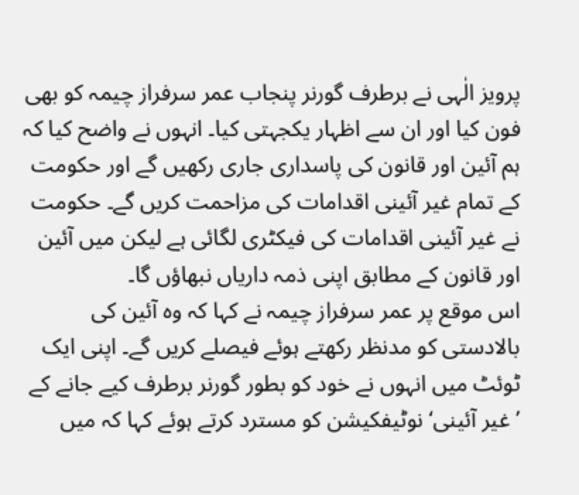پرویز الٰہی نے برطرف گورنر پنجاب عمر سرفراز چیمہ کو بھی فون کیا اور ان سے اظہار یکجہتی کیا۔ انہوں نے واضح کیا کہ ہم آئین اور قانون کی پاسداری جاری رکھیں گے اور حکومت کے تمام غیر آئینی اقدامات کی مزاحمت کریں گے۔ حکومت نے غیر آئینی اقدامات کی فیکٹری لگائی ہے لیکن میں آئین اور قانون کے مطابق اپنی ذمہ داریاں نبھاؤں گا۔
اس موقع پر عمر سرفراز چیمہ نے کہا کہ وہ آئین کی بالادستی کو مدنظر رکھتے ہوئے فیصلے کریں گے۔ اپنی ایک ٹوئٹ میں انہوں نے خود کو بطور گورنر برطرف کیے جانے کے ’غیر آئینی‘ نوٹیفکیشن کو مسترد کرتے ہوئے کہا کہ میں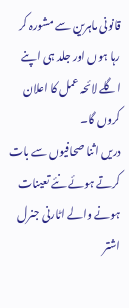قانونی ماہرین سے مشورہ کر رہا ہوں اور جلد ہی اپنے اگلے لائحہ عمل کا اعلان کروں گا۔
دریں اثنا صحافیوں سے بات کرتے ہوئے نئے تعینات ہونے والے اٹارنی جنرل اشتر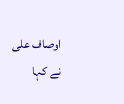اوصاف علی نے کہا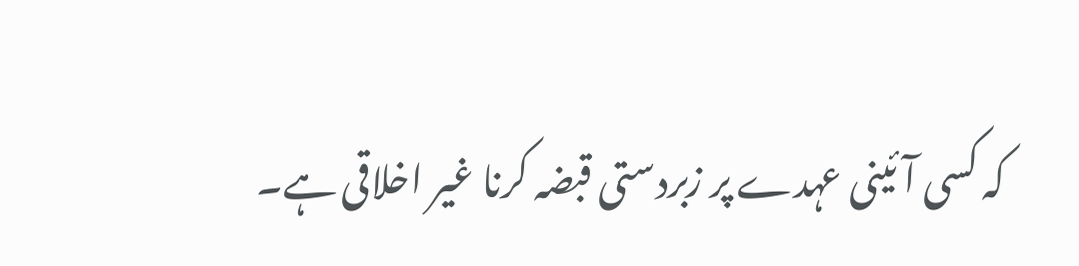کہ کسی آئینی عہدے پر زبردستی قبضہ کرنا غیر اخلاقی ہے۔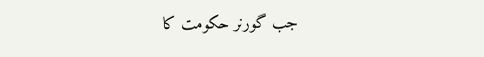جب گورنر حکومت کا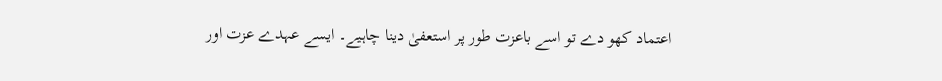اعتماد کھو دے تو اسے باعزت طور پر استعفیٰ دینا چاہیے۔ ایسے عہدے عزت اور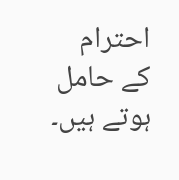احترام کے حامل ہوتے ہیں۔